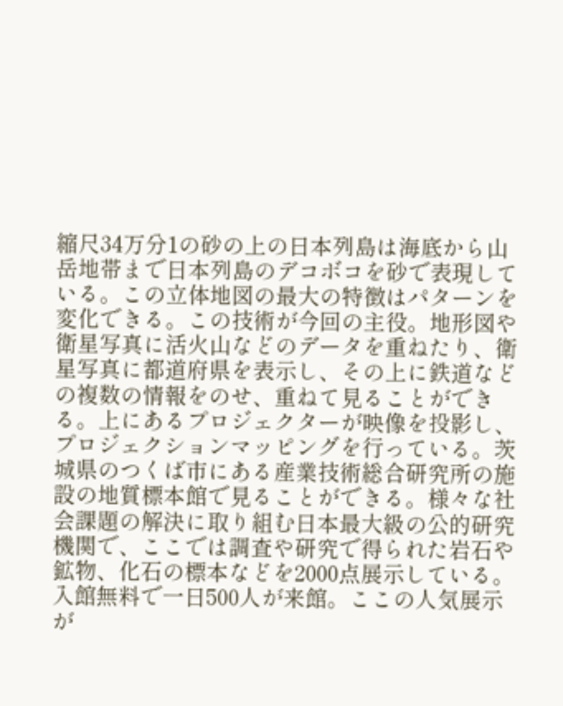縮尺34万分1の砂の上の日本列島は海底から山岳地帯まで日本列島のデコボコを砂で表現している。この立体地図の最大の特徴はパターンを変化できる。この技術が今回の主役。地形図や衛星写真に活火山などのデータを重ねたり、衛星写真に都道府県を表示し、その上に鉄道などの複数の情報をのせ、重ねて見ることができる。上にあるプロジェクターが映像を投影し、プロジェクションマッピングを行っている。茨城県のつくば市にある産業技術総合研究所の施設の地質標本館で見ることができる。様々な社会課題の解決に取り組む日本最大級の公的研究機関で、ここでは調査や研究で得られた岩石や鉱物、化石の標本などを2000点展示している。入館無料で一日500人が来館。ここの人気展示が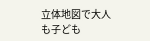立体地図で大人も子ども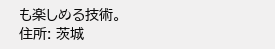も楽しめる技術。
住所: 茨城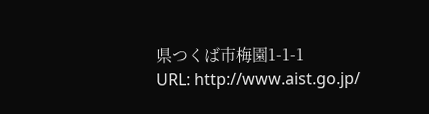県つくば市梅園1-1-1
URL: http://www.aist.go.jp/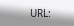URL: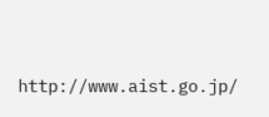http://www.aist.go.jp/